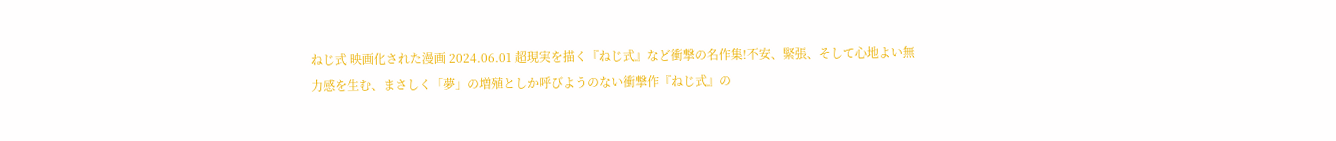ねじ式 映画化された漫画 2024.06.01 超現実を描く『ねじ式』など衝撃の名作集!不安、緊張、そして心地よい無力感を生む、まさしく「夢」の増殖としか呼びようのない衝撃作『ねじ式』の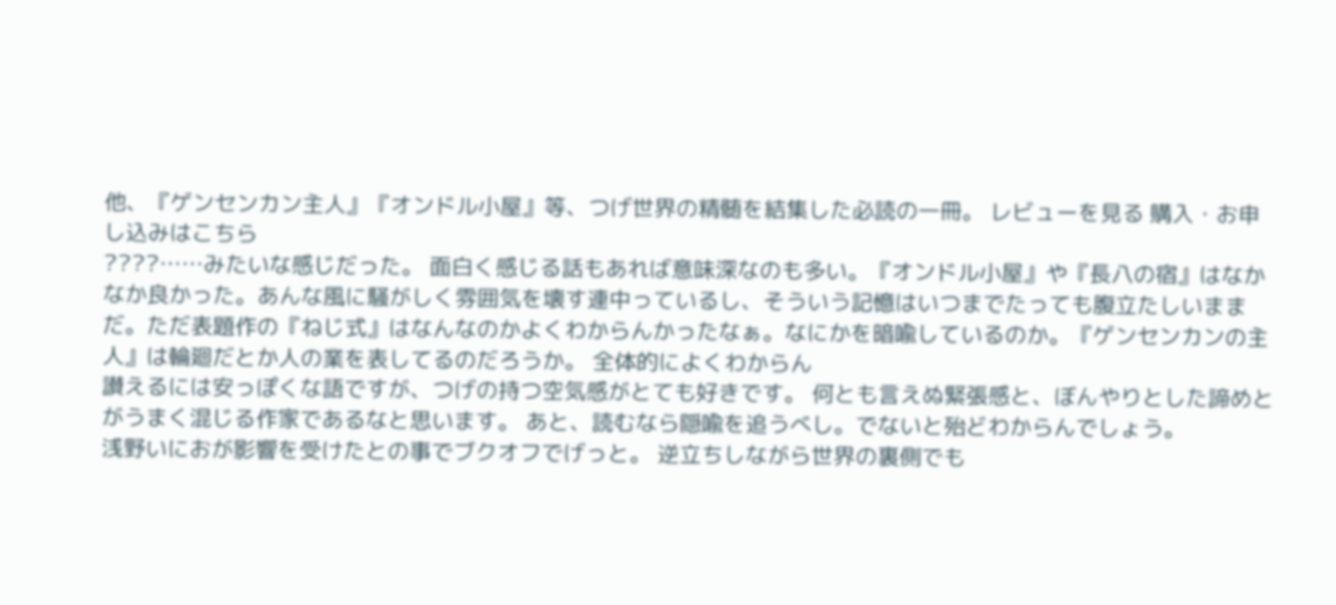他、『ゲンセンカン主人』『オンドル小屋』等、つげ世界の精髄を結集した必読の一冊。 レビューを見る 購入・お申し込みはこちら
????……みたいな感じだった。 面白く感じる話もあれば意味深なのも多い。『オンドル小屋』や『長八の宿』はなかなか良かった。あんな風に騒がしく雰囲気を壊す連中っているし、そういう記憶はいつまでたっても腹立たしいままだ。ただ表題作の『ねじ式』はなんなのかよくわからんかったなぁ。なにかを暗喩しているのか。『ゲンセンカンの主人』は輪廻だとか人の業を表してるのだろうか。 全体的によくわからん
讃えるには安っぽくな語ですが、つげの持つ空気感がとても好きです。 何とも言えぬ緊張感と、ぼんやりとした諦めとがうまく混じる作家であるなと思います。 あと、読むなら隠喩を追うべし。でないと殆どわからんでしょう。
浅野いにおが影響を受けたとの事でブクオフでげっと。 逆立ちしながら世界の裏側でも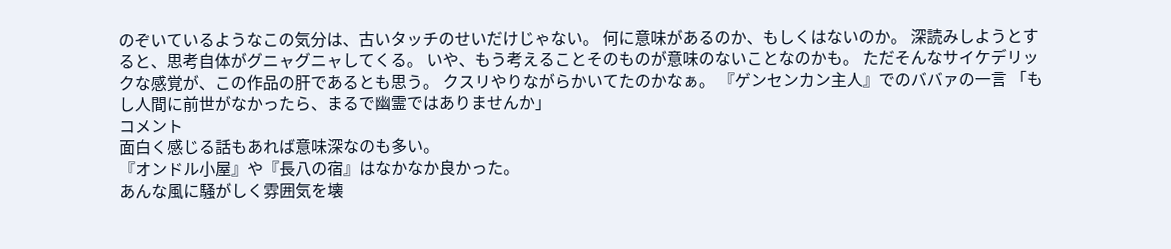のぞいているようなこの気分は、古いタッチのせいだけじゃない。 何に意味があるのか、もしくはないのか。 深読みしようとすると、思考自体がグニャグニャしてくる。 いや、もう考えることそのものが意味のないことなのかも。 ただそんなサイケデリックな感覚が、この作品の肝であるとも思う。 クスリやりながらかいてたのかなぁ。 『ゲンセンカン主人』でのババァの一言 「もし人間に前世がなかったら、まるで幽霊ではありませんか」
コメント
面白く感じる話もあれば意味深なのも多い。
『オンドル小屋』や『長八の宿』はなかなか良かった。
あんな風に騒がしく雰囲気を壊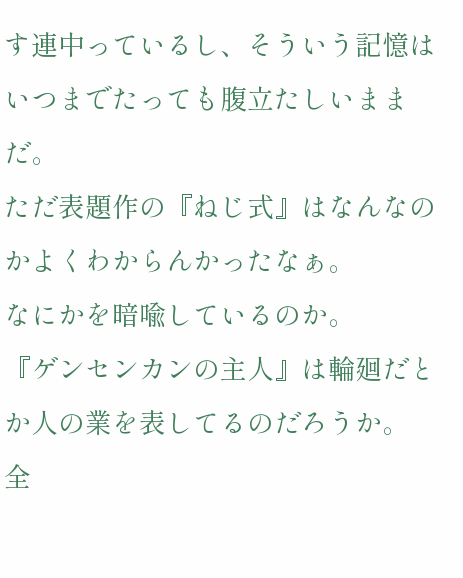す連中っているし、そういう記憶はいつまでたっても腹立たしいままだ。
ただ表題作の『ねじ式』はなんなのかよくわからんかったなぁ。
なにかを暗喩しているのか。
『ゲンセンカンの主人』は輪廻だとか人の業を表してるのだろうか。
全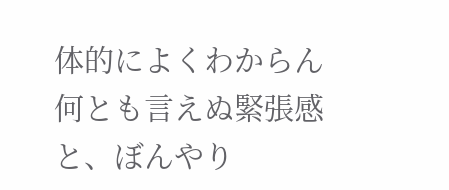体的によくわからん
何とも言えぬ緊張感と、ぼんやり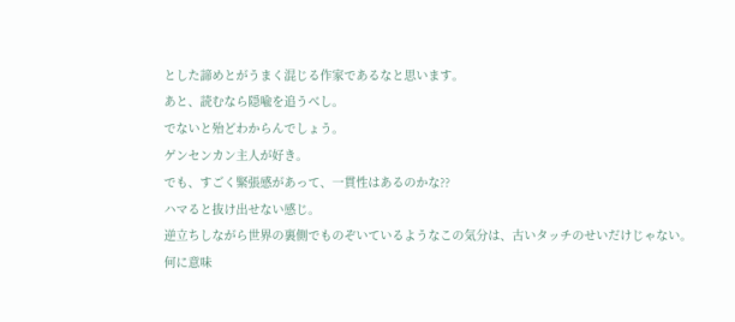とした諦めとがうまく混じる作家であるなと思います。
あと、読むなら隠喩を追うべし。
でないと殆どわからんでしょう。
ゲンセンカン主人が好き。
でも、すごく緊張感があって、一貫性はあるのかな??
ハマると抜け出せない感じ。
逆立ちしながら世界の裏側でものぞいているようなこの気分は、古いタッチのせいだけじゃない。
何に意味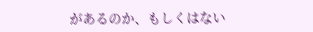があるのか、もしくはない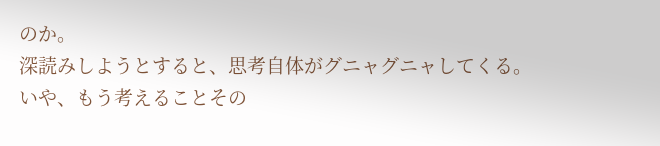のか。
深読みしようとすると、思考自体がグニャグニャしてくる。
いや、もう考えることその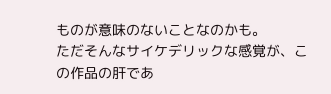ものが意味のないことなのかも。
ただそんなサイケデリックな感覚が、この作品の肝であ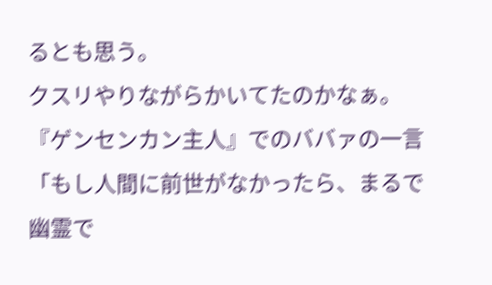るとも思う。
クスリやりながらかいてたのかなぁ。
『ゲンセンカン主人』でのババァの一言
「もし人間に前世がなかったら、まるで幽霊で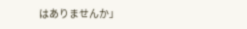はありませんか」